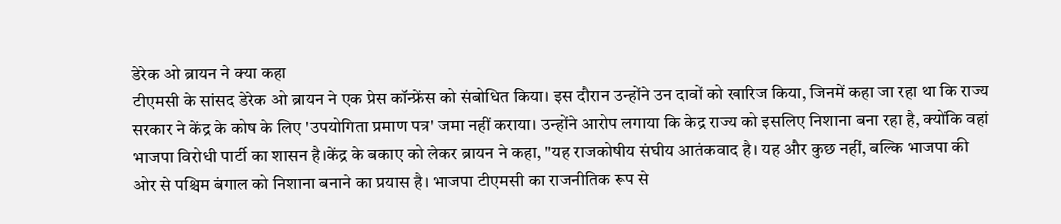डेरेक ओ ब्रायन ने क्या कहा
टीएमसी के सांसद डेरेक ओ ब्रायन ने एक प्रेस कॉन्फ्रेंस को संबोधित किया। इस दौरान उन्होंने उन दावों को खारिज किया, जिनमें कहा जा रहा था कि राज्य सरकार ने केंद्र के कोष के लिए 'उपयोगिता प्रमाण पत्र' जमा नहीं कराया। उन्होंने आरोप लगाया कि केद्र राज्य को इसलिए निशाना बना रहा है, क्योंकि वहां भाजपा विरोधी पार्टी का शासन है।केंद्र के बकाए को लेकर ब्रायन ने कहा, "यह राजकोषीय संघीय आतंकवाद है। यह और कुछ नहीं, बल्कि भाजपा की ओर से पश्चिम बंगाल को निशाना बनाने का प्रयास है। भाजपा टीएमसी का राजनीतिक रूप से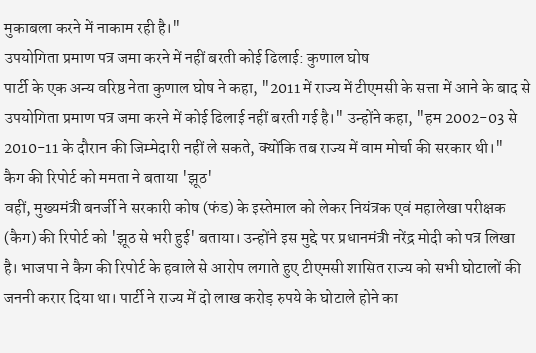मुकाबला करने में नाकाम रही है।"
उपयोगिता प्रमाण पत्र जमा करने में नहीं बरती कोई ढिलाई: कुणाल घोष
पार्टी के एक अन्य वरिष्ठ नेता कुणाल घोष ने कहा, "2011 में राज्य में टीएमसी के सत्ता में आने के बाद से उपयोगिता प्रमाण पत्र जमा करने में कोई ढिलाई नहीं बरती गई है।" उन्होंने कहा, "हम 2002-03 से 2010-11 के दौरान की जिम्मेदारी नहीं ले सकते, क्योंकि तब राज्य में वाम मोर्चा की सरकार थी।"
कैग की रिपोर्ट को ममता ने बताया 'झूठ'
वहीं, मुख्यमंत्री बनर्जी ने सरकारी कोष (फंड) के इस्तेमाल को लेकर नियंत्रक एवं महालेखा परीक्षक (कैग) की रिपोर्ट को 'झूठ से भरी हुई' बताया। उन्होंने इस मुद्दे पर प्रधानमंत्री नरेंद्र मोदी को पत्र लिखा है। भाजपा ने कैग की रिपोर्ट के हवाले से आरोप लगाते हुए टीएमसी शासित राज्य को सभी घोटालों की जननी करार दिया था। पार्टी ने राज्य में दो लाख करोड़ रुपये के घोटाले होने का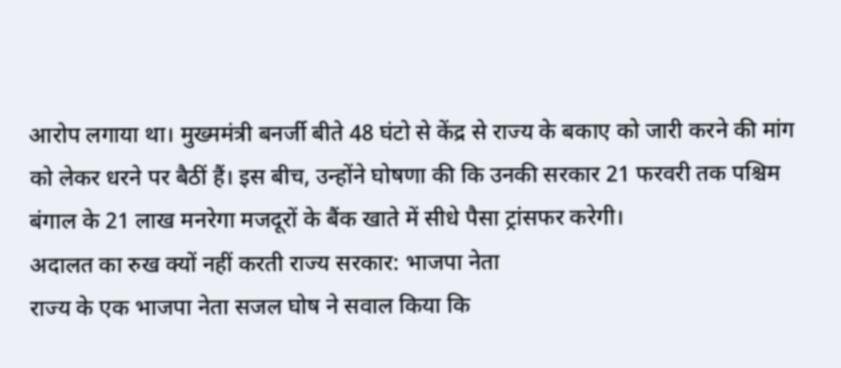आरोप लगाया था। मुख्ममंत्री बनर्जी बीते 48 घंटो से केंद्र से राज्य के बकाए को जारी करने की मांग को लेकर धरने पर बैठीं हैं। इस बीच, उन्होंने घोषणा की कि उनकी सरकार 21 फरवरी तक पश्चिम बंगाल के 21 लाख मनरेगा मजदूरों के बैंक खाते में सीधे पैसा ट्रांसफर करेगी।
अदालत का रुख क्यों नहीं करती राज्य सरकार: भाजपा नेता
राज्य के एक भाजपा नेता सजल घोष ने सवाल किया कि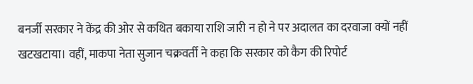बनर्जी सरकार ने केंद्र की ओर से कथित बकाया राशि जारी न हो ने पर अदालत का दरवाजा क्यों नहीं खटखटाया। वहीं, माकपा नेता सुजान चक्रवर्ती ने कहा कि सरकार को कैग की रिपोर्ट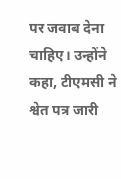पर जवाब देना चाहिए। उन्होंने कहा, टीएमसी ने श्वेत पत्र जारी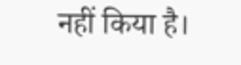नहीं किया है।